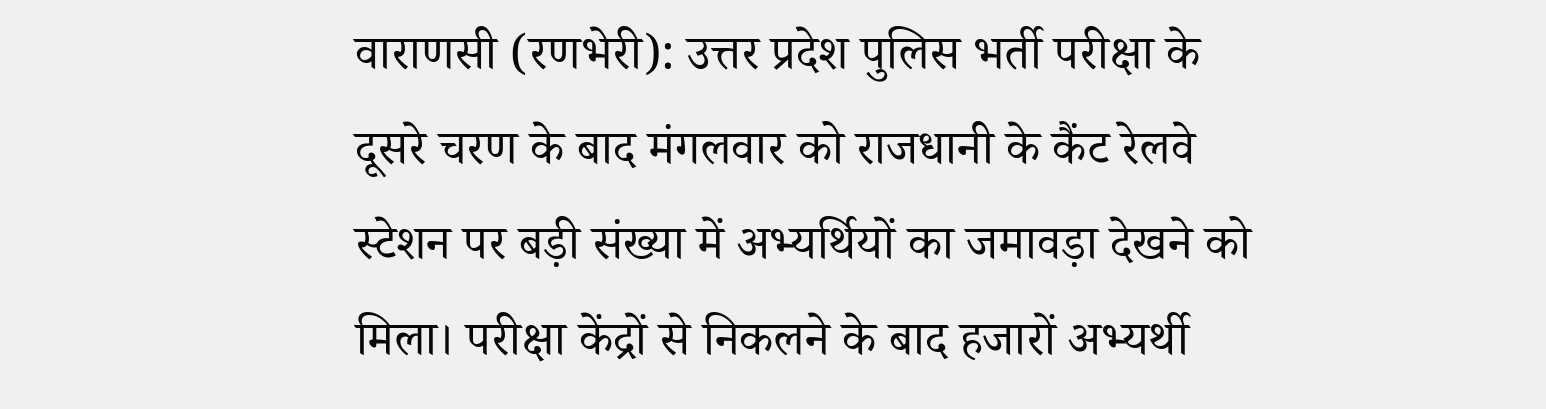वाराणसी (रणभेरी): उत्तर प्रदेश पुलिस भर्ती परीक्षा के दूसरे चरण के बाद मंगलवार को राजधानी के कैंट रेलवे स्टेशन पर बड़ी संख्या में अभ्यर्थियों का जमावड़ा देखने को मिला। परीक्षा केंद्रों से निकलने के बाद हजारों अभ्यर्थी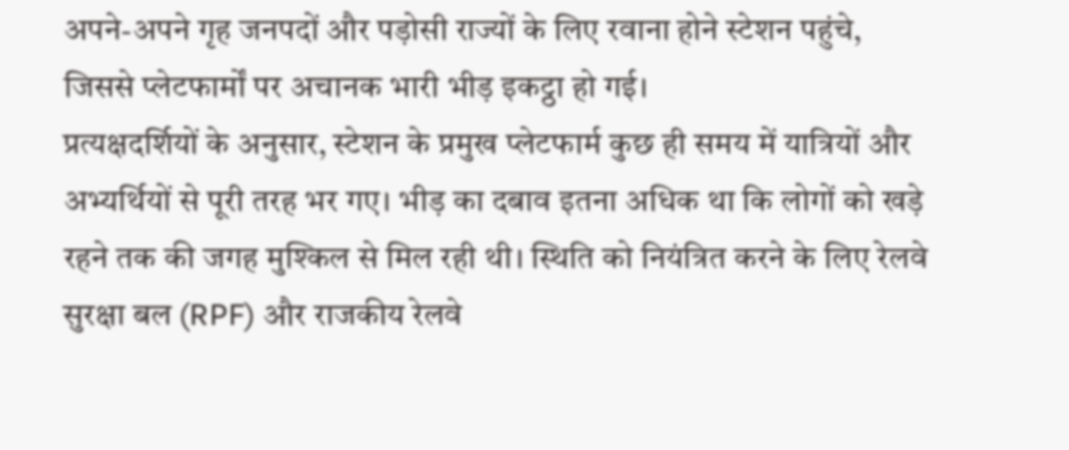अपने-अपने गृह जनपदों और पड़ोसी राज्यों के लिए रवाना होने स्टेशन पहुंचे, जिससे प्लेटफार्मों पर अचानक भारी भीड़ इकट्ठा हो गई।
प्रत्यक्षदर्शियों के अनुसार, स्टेशन के प्रमुख प्लेटफार्म कुछ ही समय में यात्रियों और अभ्यर्थियों से पूरी तरह भर गए। भीड़ का दबाव इतना अधिक था कि लोगों को खड़े रहने तक की जगह मुश्किल से मिल रही थी। स्थिति को नियंत्रित करने के लिए रेलवे सुरक्षा बल (RPF) और राजकीय रेलवे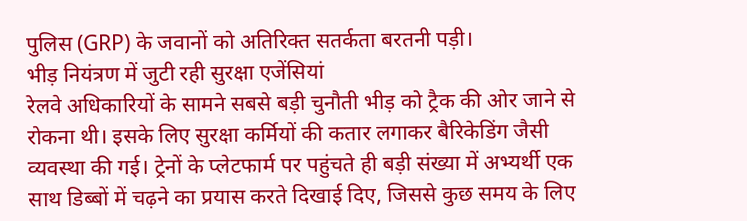पुलिस (GRP) के जवानों को अतिरिक्त सतर्कता बरतनी पड़ी।
भीड़ नियंत्रण में जुटी रही सुरक्षा एजेंसियां
रेलवे अधिकारियों के सामने सबसे बड़ी चुनौती भीड़ को ट्रैक की ओर जाने से रोकना थी। इसके लिए सुरक्षा कर्मियों की कतार लगाकर बैरिकेडिंग जैसी व्यवस्था की गई। ट्रेनों के प्लेटफार्म पर पहुंचते ही बड़ी संख्या में अभ्यर्थी एक साथ डिब्बों में चढ़ने का प्रयास करते दिखाई दिए, जिससे कुछ समय के लिए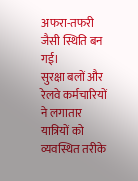अफरा-तफरी जैसी स्थिति बन गई।
सुरक्षा बलों और रेलवे कर्मचारियों ने लगातार यात्रियों को व्यवस्थित तरीके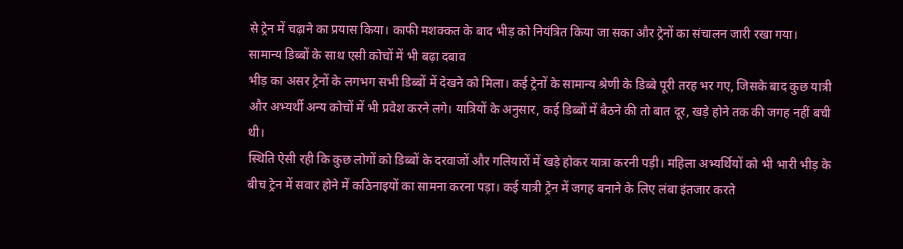से ट्रेन में चढ़ाने का प्रयास किया। काफी मशक्कत के बाद भीड़ को नियंत्रित किया जा सका और ट्रेनों का संचालन जारी रखा गया।
सामान्य डिब्बों के साथ एसी कोचों में भी बढ़ा दबाव
भीड़ का असर ट्रेनों के लगभग सभी डिब्बों में देखने को मिला। कई ट्रेनों के सामान्य श्रेणी के डिब्बे पूरी तरह भर गए, जिसके बाद कुछ यात्री और अभ्यर्थी अन्य कोचों में भी प्रवेश करने लगे। यात्रियों के अनुसार, कई डिब्बों में बैठने की तो बात दूर, खड़े होने तक की जगह नहीं बची थी।
स्थिति ऐसी रही कि कुछ लोगों को डिब्बों के दरवाजों और गलियारों में खड़े होकर यात्रा करनी पड़ी। महिला अभ्यर्थियों को भी भारी भीड़ के बीच ट्रेन में सवार होने में कठिनाइयों का सामना करना पड़ा। कई यात्री ट्रेन में जगह बनाने के लिए लंबा इंतजार करते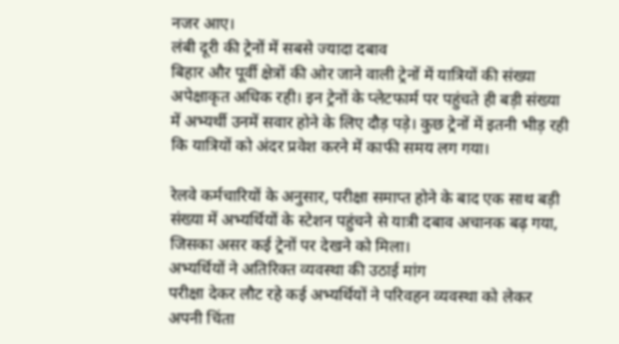नजर आए।
लंबी दूरी की ट्रेनों में सबसे ज्यादा दबाव
बिहार और पूर्वी क्षेत्रों की ओर जाने वाली ट्रेनों में यात्रियों की संख्या अपेक्षाकृत अधिक रही। इन ट्रेनों के प्लेटफार्म पर पहुंचते ही बड़ी संख्या में अभ्यर्थी उनमें सवार होने के लिए दौड़ पड़े। कुछ ट्रेनों में इतनी भीड़ रही कि यात्रियों को अंदर प्रवेश करने में काफी समय लग गया।

रेलवे कर्मचारियों के अनुसार, परीक्षा समाप्त होने के बाद एक साथ बड़ी संख्या में अभ्यर्थियों के स्टेशन पहुंचने से यात्री दबाव अचानक बढ़ गया, जिसका असर कई ट्रेनों पर देखने को मिला।
अभ्यर्थियों ने अतिरिक्त व्यवस्था की उठाई मांग
परीक्षा देकर लौट रहे कई अभ्यर्थियों ने परिवहन व्यवस्था को लेकर अपनी चिंता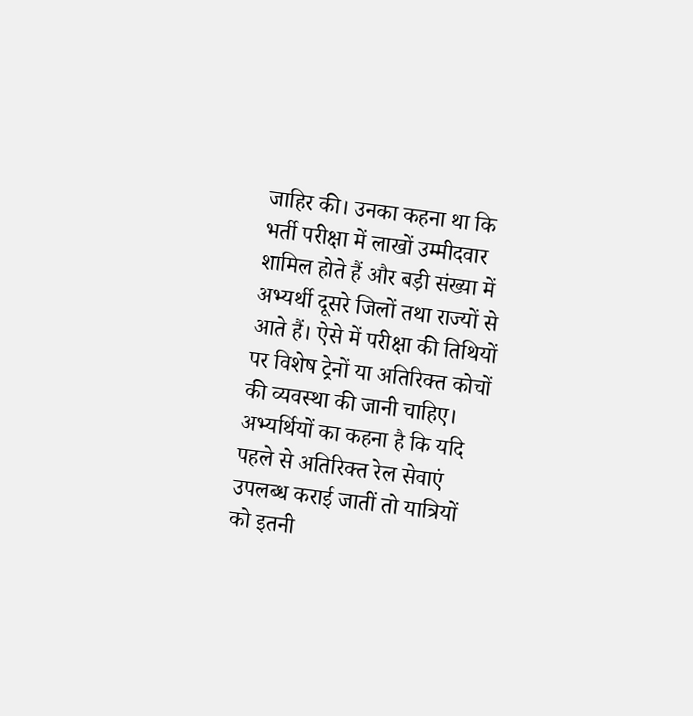जाहिर की। उनका कहना था कि भर्ती परीक्षा में लाखों उम्मीदवार शामिल होते हैं और बड़ी संख्या में अभ्यर्थी दूसरे जिलों तथा राज्यों से आते हैं। ऐसे में परीक्षा की तिथियों पर विशेष ट्रेनों या अतिरिक्त कोचों की व्यवस्था की जानी चाहिए।
अभ्यर्थियों का कहना है कि यदि पहले से अतिरिक्त रेल सेवाएं उपलब्ध कराई जातीं तो यात्रियों को इतनी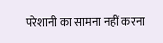परेशानी का सामना नहीं करना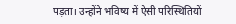पड़ता। उन्होंने भविष्य में ऐसी परिस्थितियों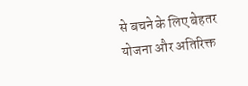से बचने के लिए बेहतर योजना और अतिरिक्त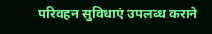परिवहन सुविधाएं उपलब्ध कराने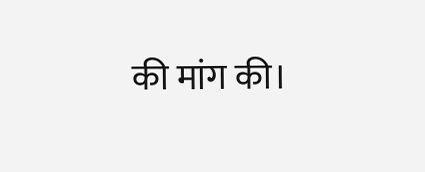की मांग की।